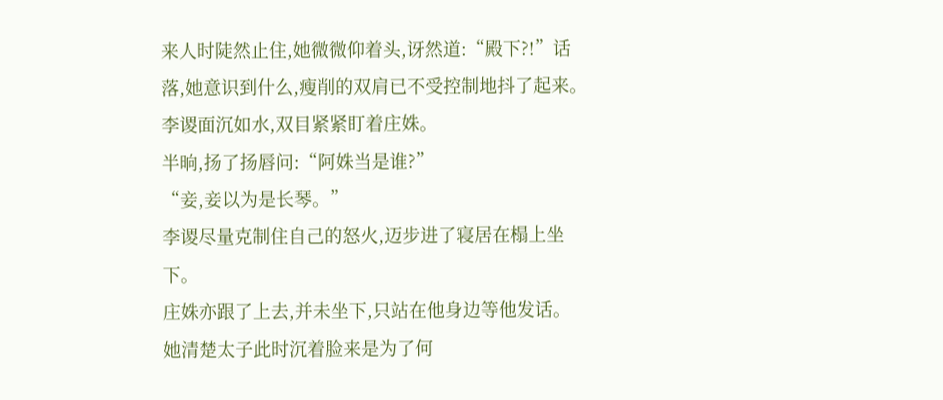来人时陡然止住,她微微仰着头,讶然道:“殿下?!”话落,她意识到什么,瘦削的双肩已不受控制地抖了起来。
李谡面沉如水,双目紧紧盯着庄姝。
半晌,扬了扬唇问:“阿姝当是谁?”
“妾,妾以为是长琴。”
李谡尽量克制住自己的怒火,迈步进了寝居在榻上坐下。
庄姝亦跟了上去,并未坐下,只站在他身边等他发话。
她清楚太子此时沉着脸来是为了何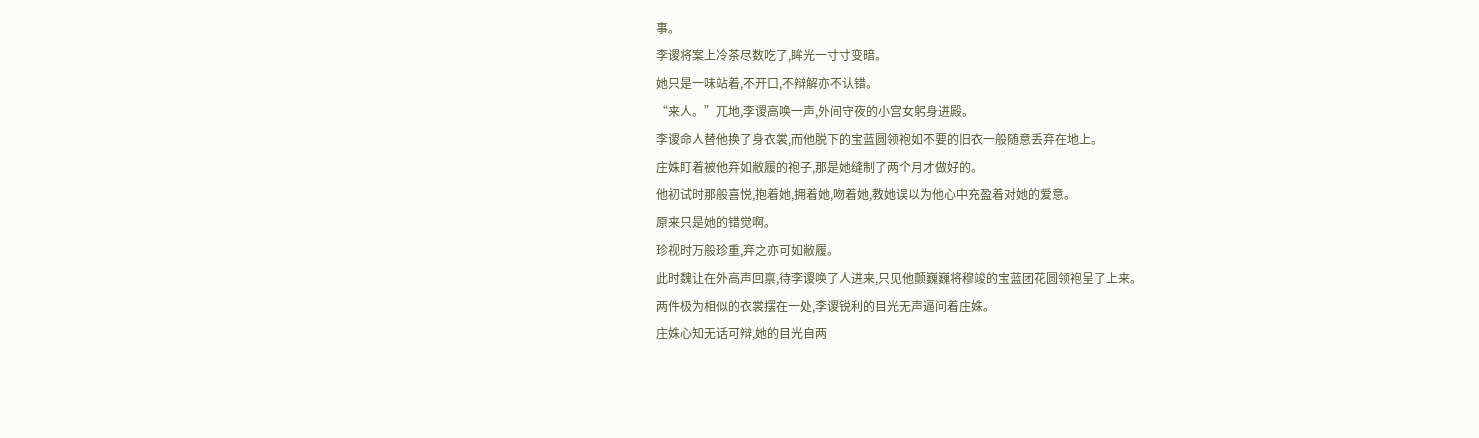事。
李谡将案上冷茶尽数吃了,眸光一寸寸变暗。
她只是一味站着,不开口,不辩解亦不认错。
“来人。”兀地,李谡高唤一声,外间守夜的小宫女躬身进殿。
李谡命人替他换了身衣裳,而他脱下的宝蓝圆领袍如不要的旧衣一般随意丢弃在地上。
庄姝盯着被他弃如敝履的袍子,那是她缝制了两个月才做好的。
他初试时那般喜悦,抱着她,拥着她,吻着她,教她误以为他心中充盈着对她的爱意。
原来只是她的错觉啊。
珍视时万般珍重,弃之亦可如敝履。
此时魏让在外高声回禀,待李谡唤了人进来,只见他颤巍巍将穆竣的宝蓝团花圆领袍呈了上来。
两件极为相似的衣裳摆在一处,李谡锐利的目光无声逼问着庄姝。
庄姝心知无话可辩,她的目光自两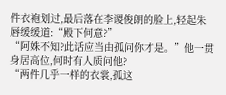件衣袍划过,最后落在李谡俊朗的脸上,轻起朱唇缓缓道:“殿下何意?”
“阿姝不知?此话应当由孤问你才是。”他一贯身居高位,何时有人质问他?
“两件几乎一样的衣裳,孤这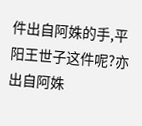件出自阿姝的手,平阳王世子这件呢?亦出自阿姝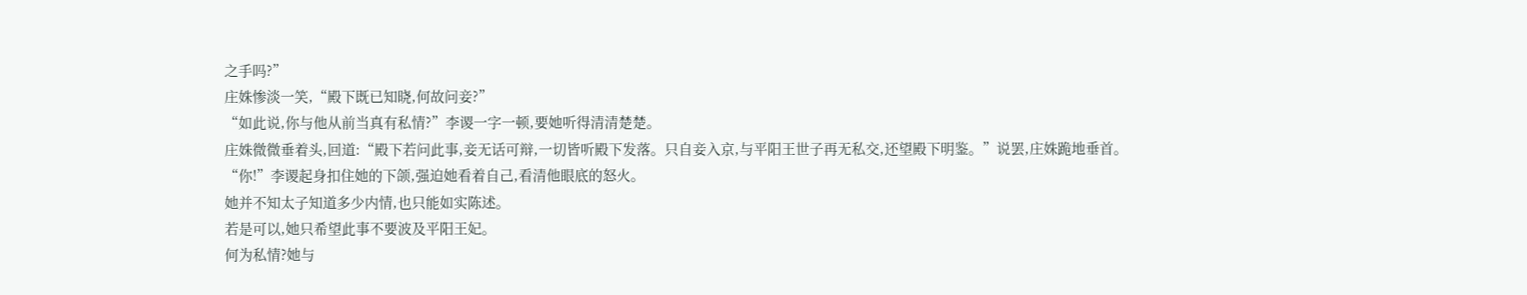之手吗?”
庄姝惨淡一笑,“殿下既已知晓,何故问妾?”
“如此说,你与他从前当真有私情?”李谡一字一顿,要她听得清清楚楚。
庄姝微微垂着头,回道:“殿下若问此事,妾无话可辩,一切皆听殿下发落。只自妾入京,与平阳王世子再无私交,还望殿下明鉴。”说罢,庄姝跪地垂首。
“你!”李谡起身扣住她的下颌,强迫她看着自己,看清他眼底的怒火。
她并不知太子知道多少内情,也只能如实陈述。
若是可以,她只希望此事不要波及平阳王妃。
何为私情?她与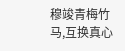穆竣青梅竹马,互换真心